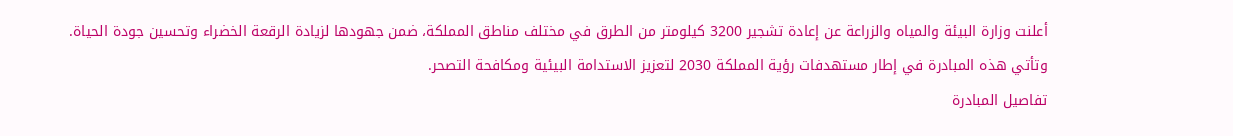أعلنت وزارة البيئة والمياه والزراعة عن إعادة تشجير 3200 كيلومتر من الطرق في مختلف مناطق المملكة، ضمن جهودها لزيادة الرقعة الخضراء وتحسين جودة الحياة. وتأتي هذه المبادرة في إطار مستهدفات رؤية المملكة 2030 لتعزيز الاستدامة البيئية ومكافحة التصحر.
تفاصيل المبادرة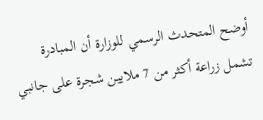أوضح المتحدث الرسمي للوزارة أن المبادرة تشمل زراعة أكثر من 7 ملايين شجرة على جانبي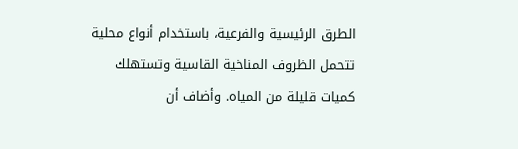الطرق الرئيسية والفرعية، باستخدام أنواع محلية تتحمل الظروف المناخية القاسية وتستهلك كميات قليلة من المياه. وأضاف أن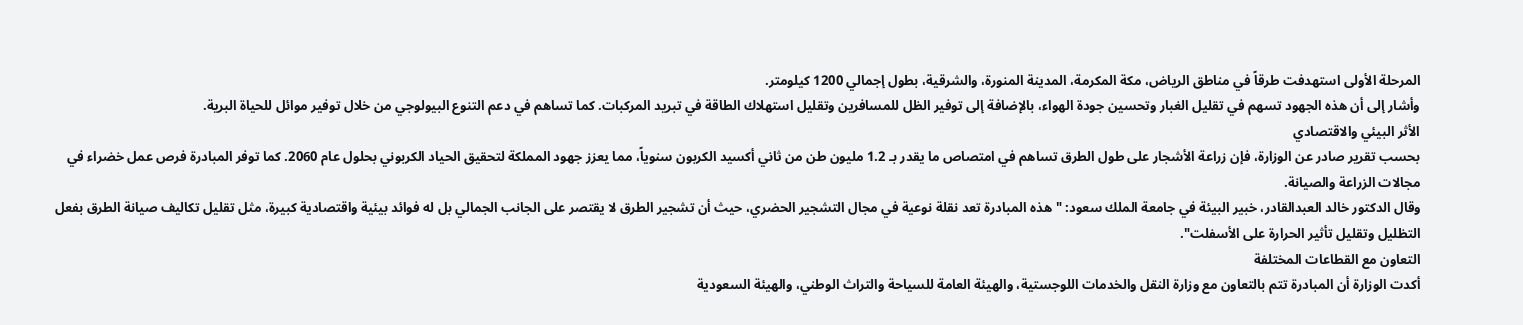المرحلة الأولى استهدفت طرقاً في مناطق الرياض، مكة المكرمة، المدينة المنورة، والشرقية، بطول إجمالي 1200 كيلومتر.
وأشار إلى أن هذه الجهود تسهم في تقليل الغبار وتحسين جودة الهواء، بالإضافة إلى توفير الظل للمسافرين وتقليل استهلاك الطاقة في تبريد المركبات. كما تساهم في دعم التنوع البيولوجي من خلال توفير موائل للحياة البرية.
الأثر البيئي والاقتصادي
بحسب تقرير صادر عن الوزارة، فإن زراعة الأشجار على طول الطرق تساهم في امتصاص ما يقدر بـ 1.2 مليون طن من ثاني أكسيد الكربون سنوياً، مما يعزز جهود المملكة لتحقيق الحياد الكربوني بحلول عام 2060. كما توفر المبادرة فرص عمل خضراء في مجالات الزراعة والصيانة.
وقال الدكتور خالد العبدالقادر، خبير البيئة في جامعة الملك سعود: "هذه المبادرة تعد نقلة نوعية في مجال التشجير الحضري، حيث أن تشجير الطرق لا يقتصر على الجانب الجمالي بل له فوائد بيئية واقتصادية كبيرة، مثل تقليل تكاليف صيانة الطرق بفعل التظليل وتقليل تأثير الحرارة على الأسفلت".
التعاون مع القطاعات المختلفة
أكدت الوزارة أن المبادرة تتم بالتعاون مع وزارة النقل والخدمات اللوجستية، والهيئة العامة للسياحة والتراث الوطني، والهيئة السعودية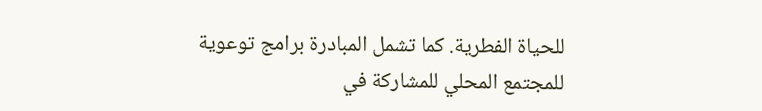للحياة الفطرية. كما تشمل المبادرة برامج توعوية للمجتمع المحلي للمشاركة في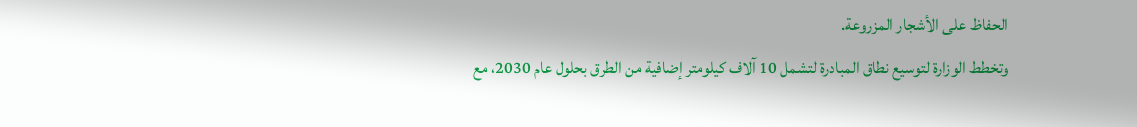الحفاظ على الأشجار المزروعة.
وتخطط الوزارة لتوسيع نطاق المبادرة لتشمل 10 آلاف كيلومتر إضافية من الطرق بحلول عام 2030، مع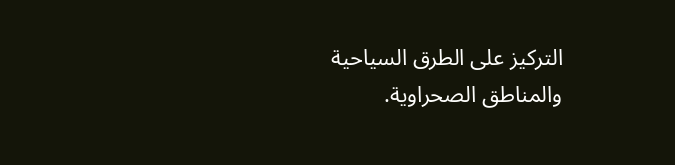التركيز على الطرق السياحية والمناطق الصحراوية.